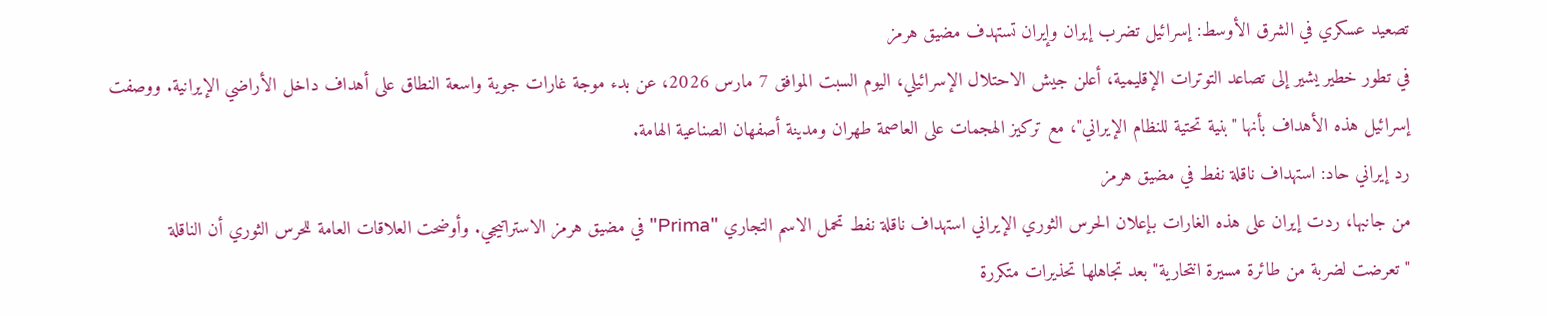تصعيد عسكري في الشرق الأوسط: إسرائيل تضرب إيران وإيران تستهدف مضيق هرمز
في تطور خطير يشير إلى تصاعد التوترات الإقليمية، أعلن جيش الاحتلال الإسرائيلي، اليوم السبت الموافق 7 مارس 2026، عن بدء موجة غارات جوية واسعة النطاق على أهداف داخل الأراضي الإيرانية. ووصفت إسرائيل هذه الأهداف بأنها "بنية تحتية للنظام الإيراني"، مع تركيز الهجمات على العاصمة طهران ومدينة أصفهان الصناعية الهامة.
رد إيراني حاد: استهداف ناقلة نفط في مضيق هرمز
من جانبها، ردت إيران على هذه الغارات بإعلان الحرس الثوري الإيراني استهداف ناقلة نفط تحمل الاسم التجاري "Prima" في مضيق هرمز الاستراتيجي. وأوضحت العلاقات العامة للحرس الثوري أن الناقلة "تعرضت لضربة من طائرة مسيرة انتحارية" بعد تجاهلها تحذيرات متكررة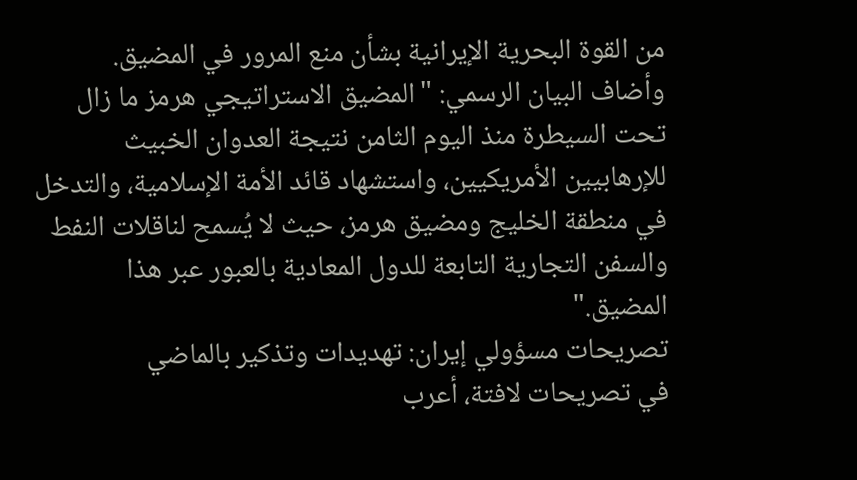من القوة البحرية الإيرانية بشأن منع المرور في المضيق.
وأضاف البيان الرسمي: "المضيق الاستراتيجي هرمز ما زال تحت السيطرة منذ اليوم الثامن نتيجة العدوان الخبيث للإرهابيين الأمريكيين، واستشهاد قائد الأمة الإسلامية، والتدخل في منطقة الخليج ومضيق هرمز، حيث لا يُسمح لناقلات النفط والسفن التجارية التابعة للدول المعادية بالعبور عبر هذا المضيق."
تصريحات مسؤولي إيران: تهديدات وتذكير بالماضي
في تصريحات لافتة، أعرب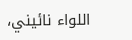اللواء نائيني،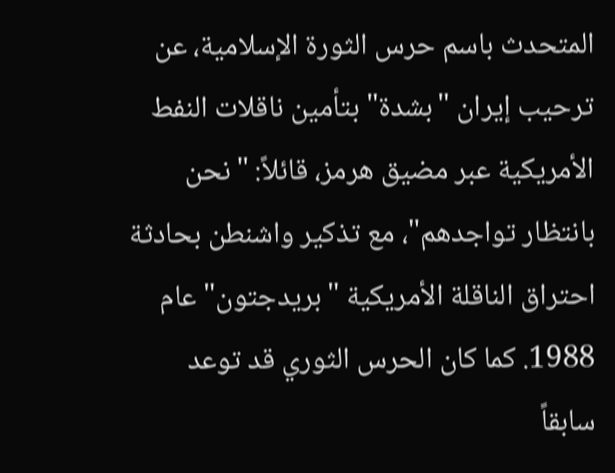المتحدث باسم حرس الثورة الإسلامية، عن ترحيب إيران "بشدة" بتأمين ناقلات النفط الأمريكية عبر مضيق هرمز، قائلاً: "نحن بانتظار تواجدهم"، مع تذكير واشنطن بحادثة احتراق الناقلة الأمريكية "بريدجتون" عام 1988. كما كان الحرس الثوري قد توعد سابقاً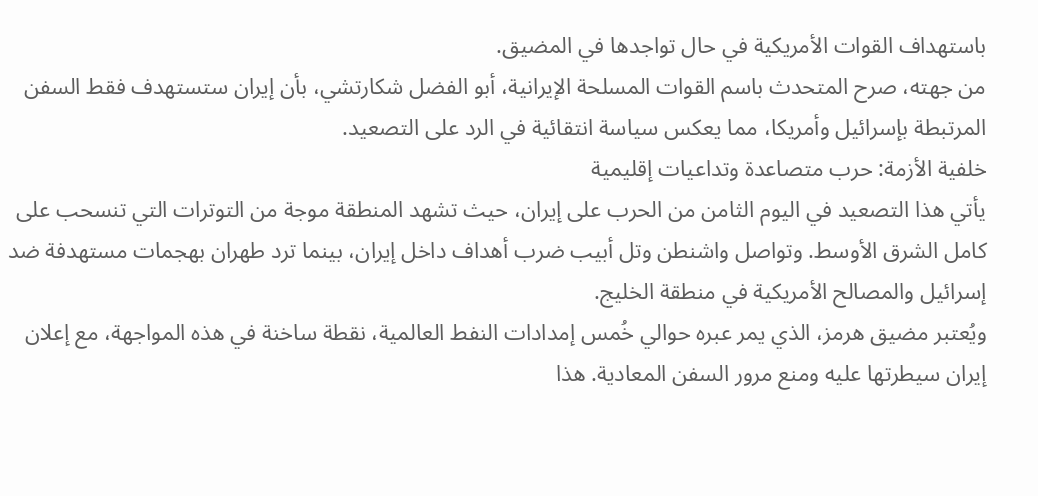باستهداف القوات الأمريكية في حال تواجدها في المضيق.
من جهته، صرح المتحدث باسم القوات المسلحة الإيرانية، أبو الفضل شكارتشي، بأن إيران ستستهدف فقط السفن المرتبطة بإسرائيل وأمريكا، مما يعكس سياسة انتقائية في الرد على التصعيد.
خلفية الأزمة: حرب متصاعدة وتداعيات إقليمية
يأتي هذا التصعيد في اليوم الثامن من الحرب على إيران، حيث تشهد المنطقة موجة من التوترات التي تنسحب على كامل الشرق الأوسط. وتواصل واشنطن وتل أبيب ضرب أهداف داخل إيران، بينما ترد طهران بهجمات مستهدفة ضد إسرائيل والمصالح الأمريكية في منطقة الخليج.
ويُعتبر مضيق هرمز، الذي يمر عبره حوالي خُمس إمدادات النفط العالمية، نقطة ساخنة في هذه المواجهة، مع إعلان إيران سيطرتها عليه ومنع مرور السفن المعادية. هذا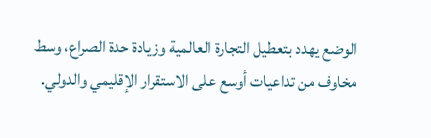الوضع يهدد بتعطيل التجارة العالمية وزيادة حدة الصراع، وسط مخاوف من تداعيات أوسع على الاستقرار الإقليمي والدولي.